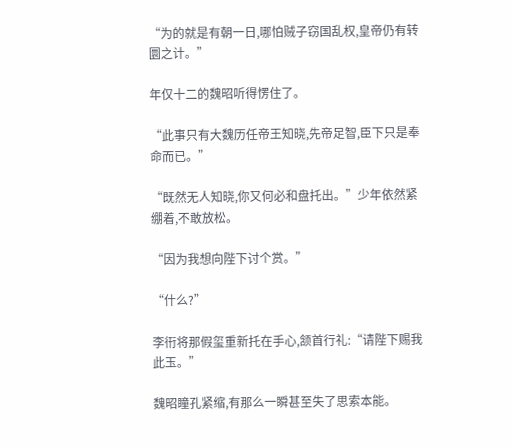“为的就是有朝一日,哪怕贼子窃国乱权,皇帝仍有转圜之计。”

年仅十二的魏昭听得愣住了。

“此事只有大魏历任帝王知晓,先帝足智,臣下只是奉命而已。”

“既然无人知晓,你又何必和盘托出。”少年依然紧绷着,不敢放松。

“因为我想向陛下讨个赏。”

“什么?”

李衎将那假玺重新托在手心,颔首行礼:“请陛下赐我此玉。”

魏昭瞳孔紧缩,有那么一瞬甚至失了思索本能。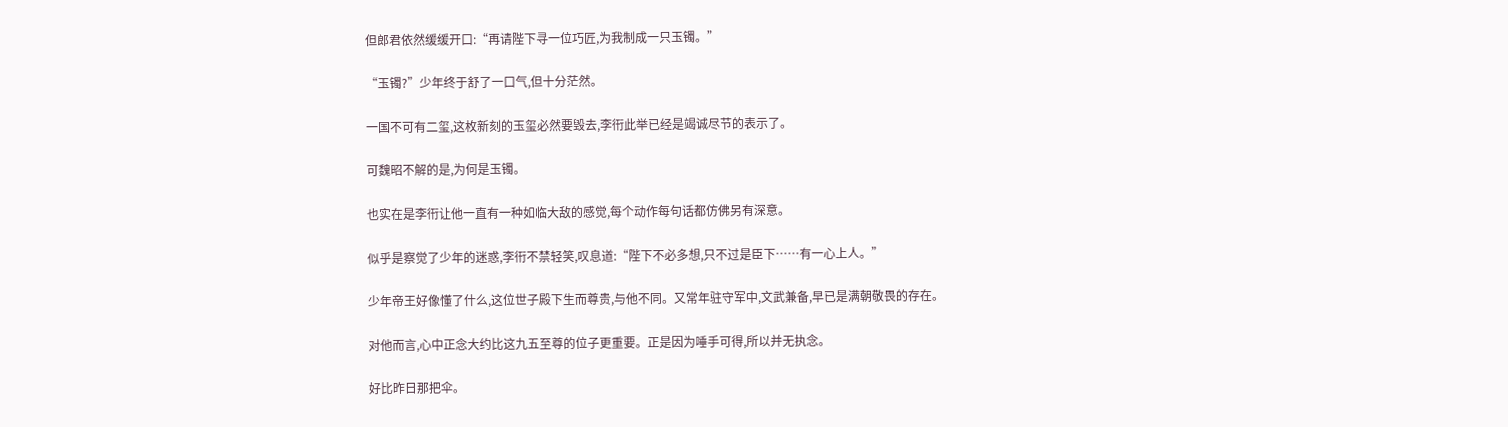但郎君依然缓缓开口:“再请陛下寻一位巧匠,为我制成一只玉镯。”

“玉镯?”少年终于舒了一口气,但十分茫然。

一国不可有二玺,这枚新刻的玉玺必然要毁去,李衎此举已经是竭诚尽节的表示了。

可魏昭不解的是,为何是玉镯。

也实在是李衎让他一直有一种如临大敌的感觉,每个动作每句话都仿佛另有深意。

似乎是察觉了少年的迷惑,李衎不禁轻笑,叹息道:“陛下不必多想,只不过是臣下……有一心上人。”

少年帝王好像懂了什么,这位世子殿下生而尊贵,与他不同。又常年驻守军中,文武兼备,早已是满朝敬畏的存在。

对他而言,心中正念大约比这九五至尊的位子更重要。正是因为唾手可得,所以并无执念。

好比昨日那把伞。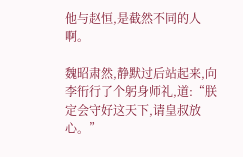他与赵恒,是截然不同的人啊。

魏昭肃然,静默过后站起来,向李衎行了个躬身师礼,道:“朕定会守好这天下,请皇叔放心。”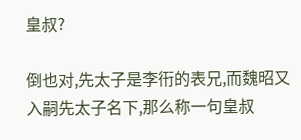皇叔?

倒也对,先太子是李衎的表兄,而魏昭又入嗣先太子名下,那么称一句皇叔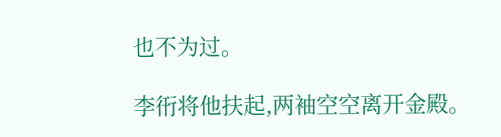也不为过。

李衎将他扶起,两袖空空离开金殿。